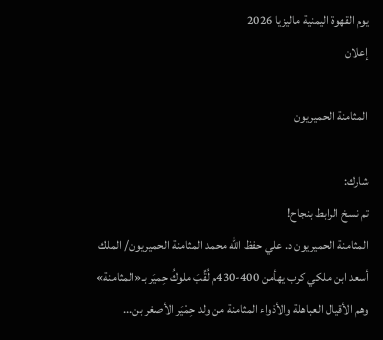يوم القهوة اليمنية ماليزيا 2026
إعلان

المثامنة الحميريون

شارك:
تم نسخ الرابط بنجاح!
المثامنة الحميريون د. علي حفظ الله محمد المثامنة الحميريون/ الملك أسعد ابن ملكي كرب يهأمن 400-430م لُقِّبَ ملوكُ حِميَر بـ«المثامنة» وهم الأقيال العباهلة والأذواء ‌المثامنة من ولد حِمْيَر الأصغر بن...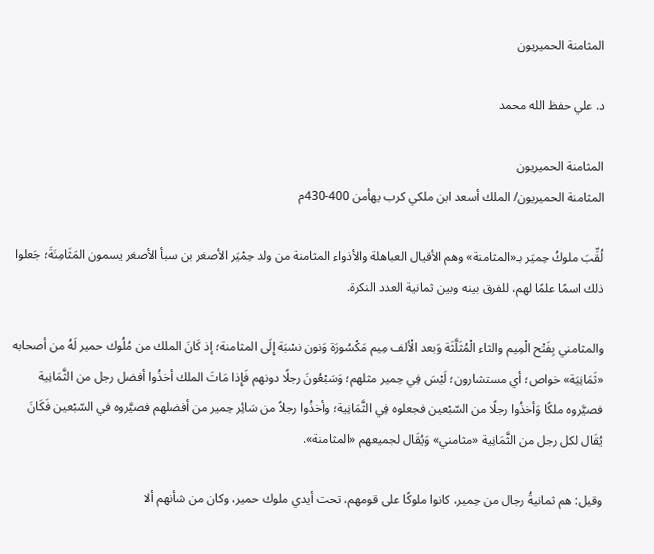المثامنة الحميريون

د. علي حفظ الله محمد

المثامنة الحميريون
المثامنة الحميريون/ الملك أسعد ابن ملكي كرب يهأمن 400-430م

لُقِّبَ ملوكُ حِميَر بـ«المثامنة» وهم الأقيال العباهلة والأذواء ‌المثامنة من ولد حِمْيَر الأصغر بن سبأ الأصغر يسمون ‌المَثَامِنَةَ؛ جَعلوا ذلك اسمًا علمًا لهم، للفرق بينه وبين ثمانية العدد النكرة.

والمثامني بِفَتْح الْمِيم والثاء الْمُثَلَّثَة وَبعد الْألف مِيم مَكْسُورَة وَنون نسْبَة إِلَى ‌المثامنة؛ إذ كَانَ الملك من مُلُوك حمير لَهُ من أصحابه «ثَمَانِيَة» خواص؛ أي مستشارون؛ لَيْسَ فِي حِمير مثلهم؛ وَسَبْعُونَ رجلًا دونهم فَإِذا مَاتَ الملك أخذُوا أفضل رجل من الثَّمَانِية فصيَّروه ملكًا وَأخذُوا رجلًا من السّبْعين فجعلوه فِي الثَّمَانِية؛ وأخذُوا رجلاً من سَائِر حِمير من أفضلهم فصيَّروه في السّبْعين فَكَانَ يُقَال لكل رجل من الثَّمَانِية «مثامني» وَيُقَال لجميعهم ‌«المثامنة».

وقيل: هم ثمانيةُ رجال من حِمير، كانوا ملوكًا على قومهم، تحت أيدي ملوك حمير، وكان من شأنهم ألا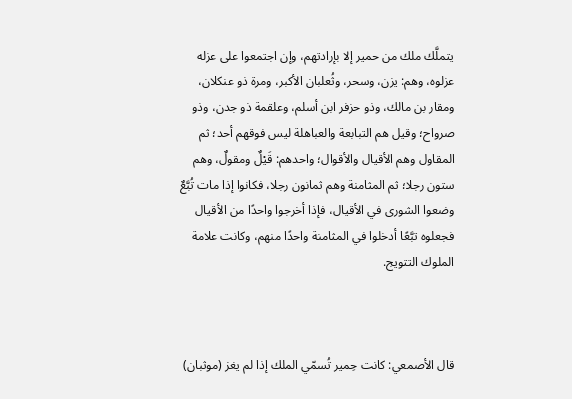يتملَّك ملك من حمير إلا بإرادتهم، وإن اجتمعوا على عزله عزلوه، وهم: يزن، وسحر، وثُعلبان الأكبر، ومرة ذو عنكلان، ومقار بن مالك، وذو حزفر ابن أسلم، وعلقمة ذو جدن، وذو صرواح؛ وقيل هم التبابعة والعباهلة ليس فوقهم أحد؛ ثم المقاول وهم الأقيال والأقوال؛ واحدهم: قَيْلٌ ومقولٌ، وهم ستون رجلا؛ ثم ‌المثامنة وهم ثمانون رجلا، فكانوا إذا مات تُبَّعٌ وضعوا الشورى في الأقيال، فإذا أخرجوا واحدًا من الأقيال فجعلوه تبَّعًا أدخلوا في المثامنة واحدًا منهم، وكانت علامة الملوك التتويج.



قال الأصمعي: كانت حِمير تُسمّي الملك إذا لم يغز (موثبان)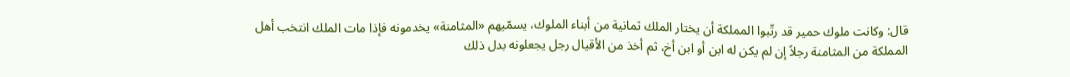قال: وكانت ملوك حمير قد رتّبوا المملكة أن يختار الملك ثمانية من أبناء الملوك، يسمّيهم ‌«المثامنة» يخدمونه فإذا مات الملك انتخب أهل المملكة من ‌المثامنة رجلاً إن لم يكن له ابن أو ابن أخ، ثم أخذ من الأقيال رجل يجعلونه بدل ذلك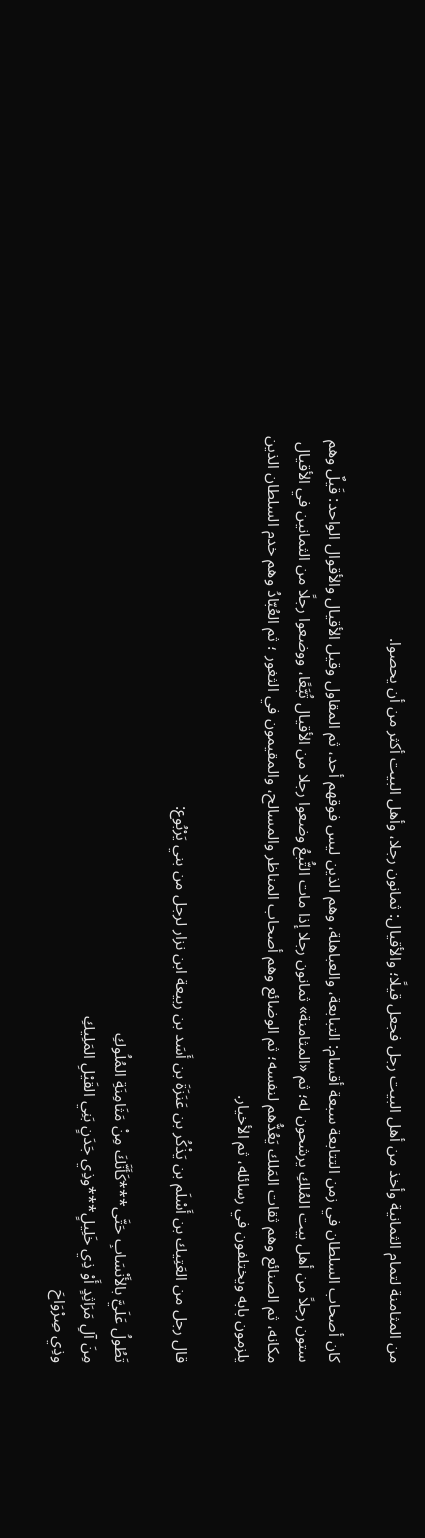من ‌المثامنة لتمام الثمانية وأخذ من أهل البيت رجل فجعل قيلًا؛ والأقيال: ثمانون رجلا، وأهل البيت أكثر من أن يحصوا.

كان أصحاب السلطان في زمن التتابعة سبعة أقسام: التبابعة، والعباهلة، وهم الذين ليس فوقهم أحد، ثم المقاول وقيل الأقيال والأقوال الواحد: قَيلٌ وهم ستون رجلاً من أهل بيت المُلكِ يرشحون له؛ ثم ‌«المثامنة» ثمانون رجلا إذا مات التُّبعُ وضعوا رجلا من الأقيال تُبَّعًا، ووضعوا رجلًا من الثمانين في الأقيال مكانه، ثم الصنائع وهم ثقات المَلك يَعُدُّهم لنفسه؛ ثم الوضائع وهم أصحاب المناظر والمسالح، والمقيمون في الثغور ؛ ثم العُبّادُ وهم خدم السلطان الذين يلزمون بابه ويختلفون في رسائله، ثم الأخيار.

قال رجل من العَتِيك بن أَسْلَم بن يَذْكُر بن عَنَزَةَ بن أَسَد بن ربيعة ابن نزار لرجل من بني يَرْبُوع:

تَطُولُ عَلَيَّ بالأَنْسَابِ حَتَّى***كَأَنَّكَ مِنْ مَثَامِنَةِ المُلُوكِ
مِنَ آلِ مَرَاثِدٍ أَوْ ذِي خَلِيلٍ***وذِي جَدَنٍ بَنِي القَيْلِ المَلِيكِ
وذِي صِرْوَاحَ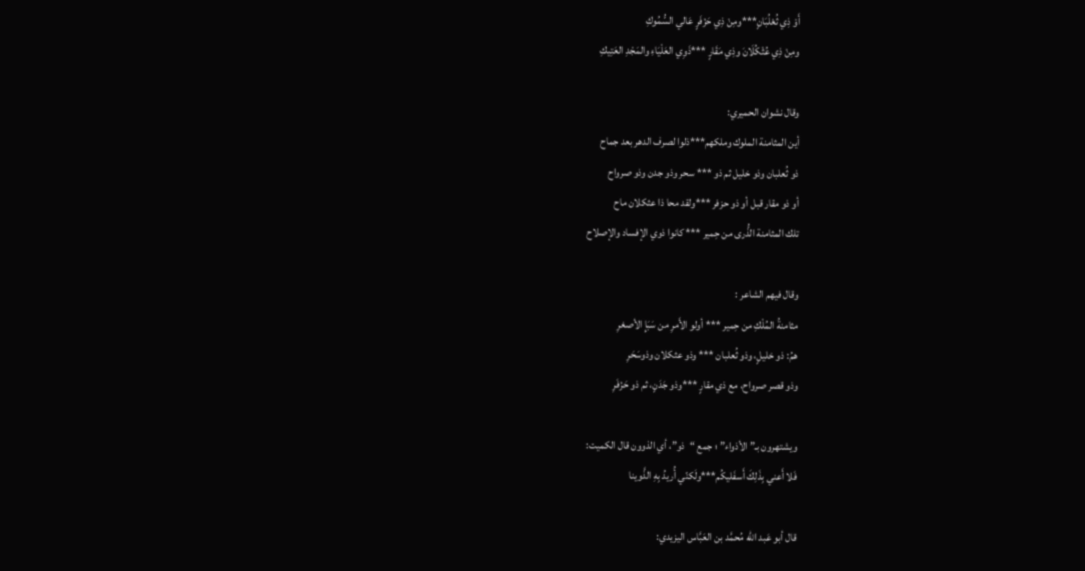أَوْ ذِي ثُعْلُبَانٍ***ومِنْ ذِي حَزْفَرٍ عَالي السُّمُوكِ
ومِنْ ذِي عُثْكُلَانَ وذِي مَقَارٍ ***ذَوِي العَلْيَاءِ والمَجْدِ العَتِيكِ

وقال نشوان الحميري:
أين ‌المثامنة الملوك وملكهم***ذلوا لصرف الدهر بعد جماح
ذو ثُعلبان وذو خليل ثم ذو *** سحر وذو جدن وذو صرواح
أو ذو مقار قبل أو ذو حزفر ***ولقد محا ذا عثكلان ماح
تلك‌‌ المثامنة الذُّرى من حِمير *** كانوا ذوي الإفساد والإصلاح

وقال فيهم الشاعر :
مثامنةُ المُلْكِ من حِمير *** أولو الأَمرِ من سَبَإِ الأصغرِ
همُ: ذو خليلٍ، وذو ثُعلبان *** وذو عثكلان وذوسَحَرِ
وذو قصر صرواح، مع ذي مقارٍ ***وذو جَدَنٍ، ثم ذو حَزْفَرِ

ويشتهرون بـ” الأذواء” ؛ جمع “ذو”، أي الذوون قال الكميت:
فَلا أَعني بِذَلِكَ أَسفَليكُم***ولَكنّي أُريدُ بِهِ الذَّوينا

قال أبو عَبد الله مُحمَّد بن العَبَّاس اليزيدي: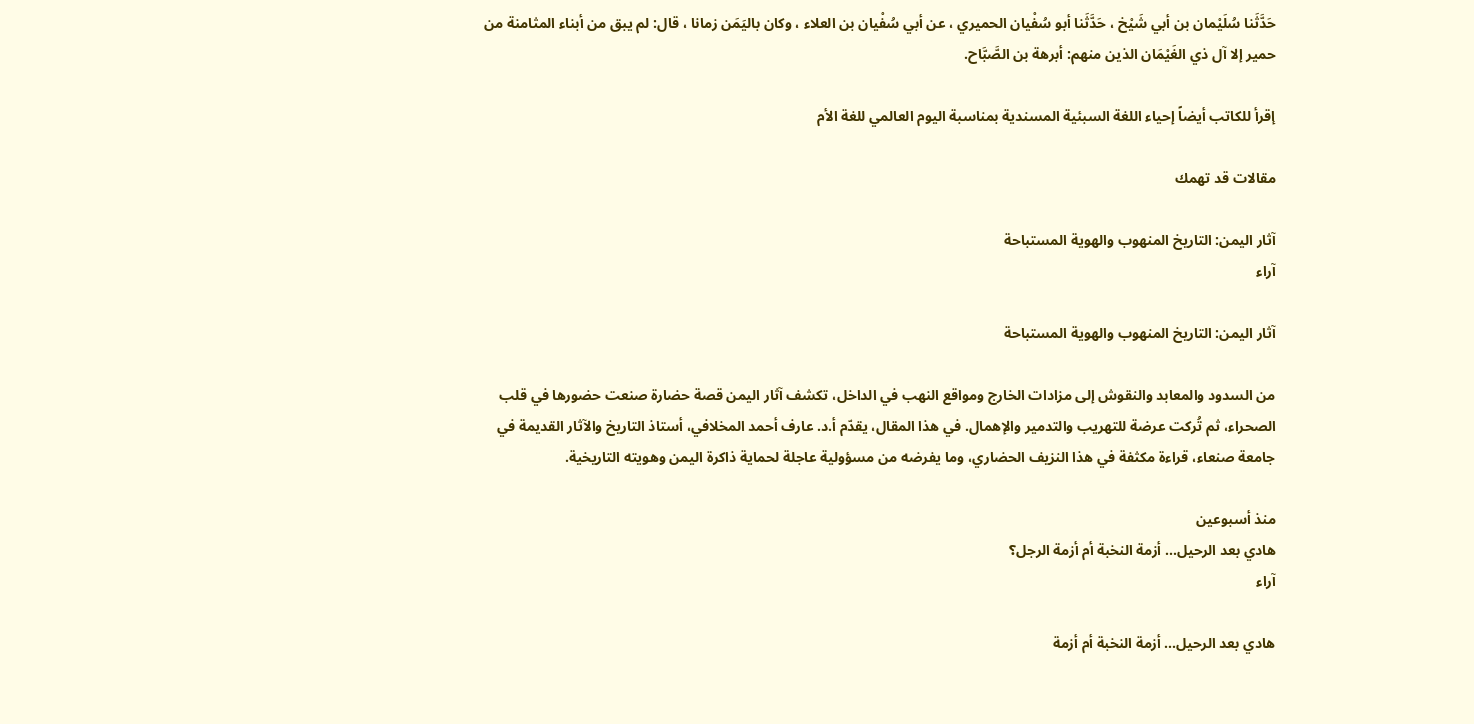حَدَّثَنا سُلَيْمان بن أبي شَيْخ ، حَدَّثَنا أبو سُفْيان الحميري ، عن أبي سُفْيان بن العلاء ، وكان باليَمَن زمانا ، قال: لم يبق من أبناء ‌المثامنة من حمير إلا آل ذي الغَيْمَان الذين منهم: أبرهة بن الصَّبَّاح.

إقرأ للكاتب أيضاً إحياء اللغة السبئية المسندية بمناسبة اليوم العالمي للغة الأم

مقالات قد تهمك

آثار اليمن: التاريخ المنهوب والهوية المستباحة
آراء

آثار اليمن: التاريخ المنهوب والهوية المستباحة

من السدود والمعابد والنقوش إلى مزادات الخارج ومواقع النهب في الداخل، تكشف آثار اليمن قصة حضارة صنعت حضورها في قلب الصحراء، ثم تُركت عرضة للتهريب والتدمير والإهمال. في هذا المقال، يقدّم أ.د. عارف أحمد المخلافي، أستاذ التاريخ والآثار القديمة في جامعة صنعاء، قراءة مكثفة في هذا النزيف الحضاري، وما يفرضه من مسؤولية عاجلة لحماية ذاكرة اليمن وهويته التاريخية.

منذ أسبوعين
هادي بعد الرحيل... أزمة النخبة أم أزمة الرجل؟
آراء

هادي بعد الرحيل... أزمة النخبة أم أزمة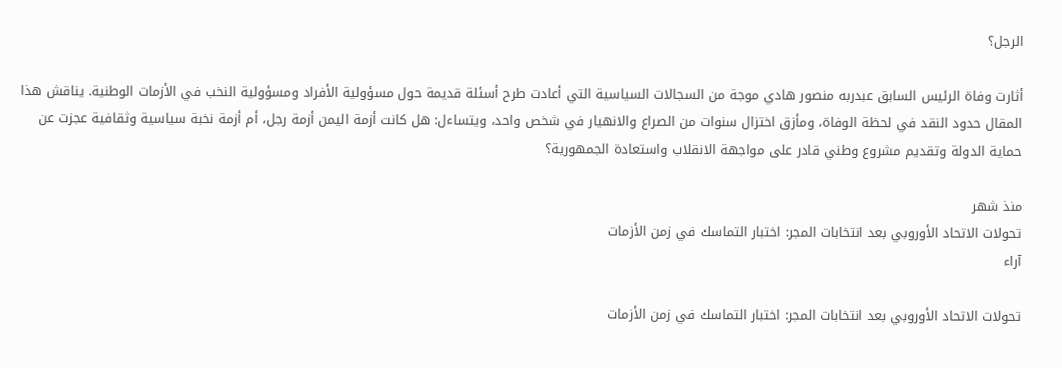الرجل؟

أثارت وفاة الرئيس السابق عبدربه منصور هادي موجة من السجالات السياسية التي أعادت طرح أسئلة قديمة حول مسؤولية الأفراد ومسؤولية النخب في الأزمات الوطنية. يناقش هذا المقال حدود النقد في لحظة الوفاة، ومأزق اختزال سنوات من الصراع والانهيار في شخص واحد، ويتساءل: هل كانت أزمة اليمن أزمة رجل، أم أزمة نخبة سياسية وثقافية عجزت عن حماية الدولة وتقديم مشروع وطني قادر على مواجهة الانقلاب واستعادة الجمهورية؟

منذ شهر
تحولات الاتحاد الأوروبي بعد انتخابات المجر: اختبار التماسك في زمن الأزمات
آراء

تحولات الاتحاد الأوروبي بعد انتخابات المجر: اختبار التماسك في زمن الأزمات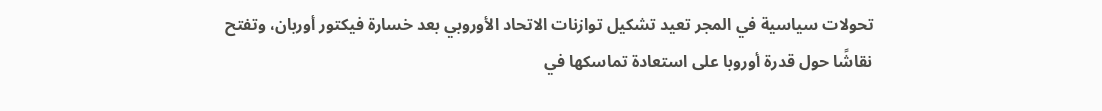تحولات سياسية في المجر تعيد تشكيل توازنات الاتحاد الأوروبي بعد خسارة فيكتور أوربان، وتفتح نقاشًا حول قدرة أوروبا على استعادة تماسكها في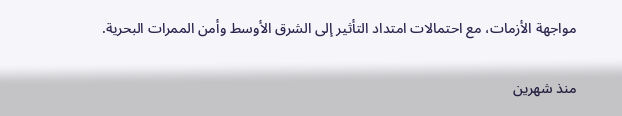مواجهة الأزمات، مع احتمالات امتداد التأثير إلى الشرق الأوسط وأمن الممرات البحرية.

منذ شهرين